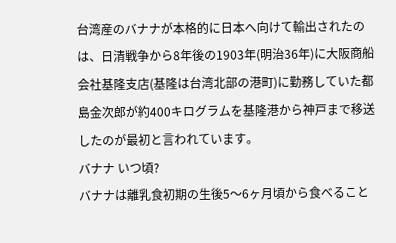台湾産のバナナが本格的に日本へ向けて輸出されたのは、日清戦争から8年後の1903年(明治36年)に大阪商船会社基隆支店(基隆は台湾北部の港町)に勤務していた都島金次郎が約400キログラムを基隆港から神戸まで移送したのが最初と言われています。
バナナ いつ頃?
バナナは離乳食初期の生後5〜6ヶ月頃から食べること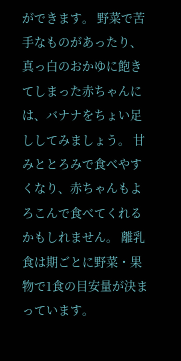ができます。 野菜で苦手なものがあったり、真っ白のおかゆに飽きてしまった赤ちゃんには、バナナをちょい足ししてみましょう。 甘みととろみで食べやすくなり、赤ちゃんもよろこんで食べてくれるかもしれません。 離乳食は期ごとに野菜・果物で1食の目安量が決まっています。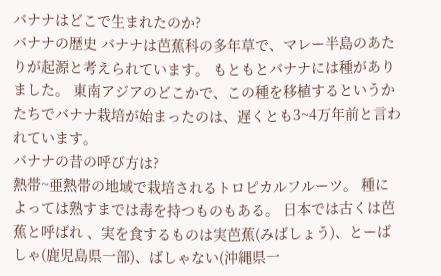バナナはどこで生まれたのか?
バナナの歴史 バナナは芭蕉科の多年草で、マレー半島のあたりが起源と考えられています。 もともとバナナには種がありました。 東南アジアのどこかで、この種を移植するというかたちでバナナ栽培が始まったのは、遅くとも3~4万年前と言われています。
バナナの昔の呼び方は?
熱帯~亜熱帯の地域で栽培されるトロピカルフルーツ。 種によっては熟すまでは毒を持つものもある。 日本では古くは芭蕉と呼ばれ 、実を食するものは実芭蕉(みばしょう)、とーばしゃ(鹿児島県一部)、ばしゃない(沖縄県一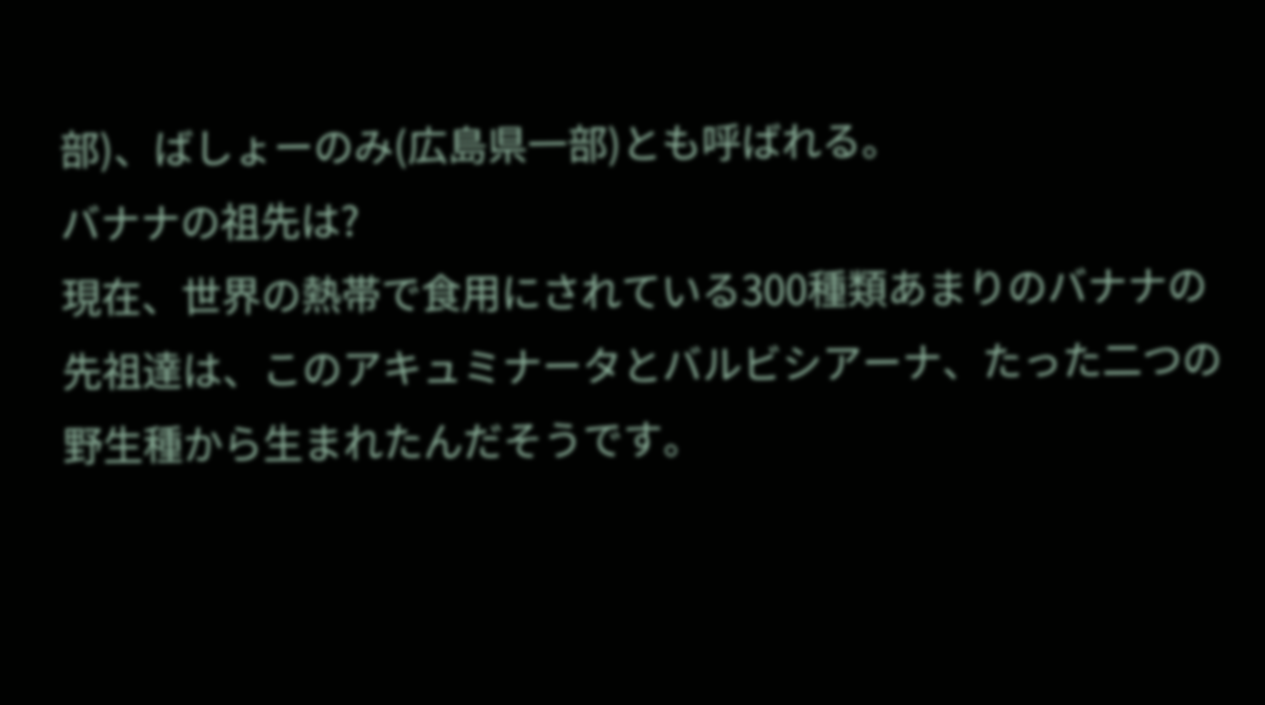部)、ばしょーのみ(広島県一部)とも呼ばれる。
バナナの祖先は?
現在、世界の熱帯で食用にされている300種類あまりのバナナの先祖達は、このアキュミナータとバルビシアーナ、たった二つの野生種から生まれたんだそうです。